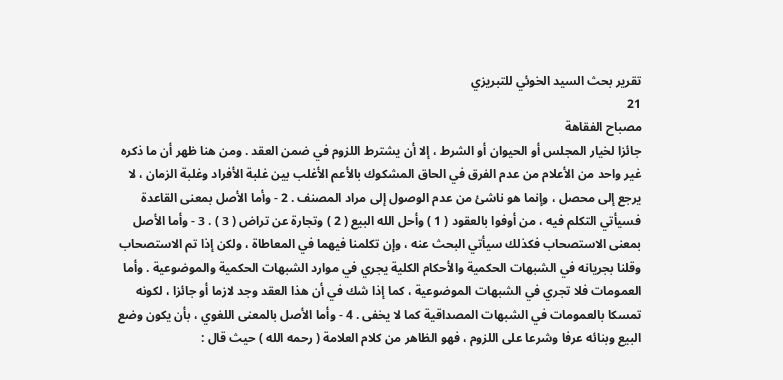تقرير بحث السيد الخوئي للتبريزي
21
مصباح الفقاهة
جائزا لخيار المجلس أو الحيوان أو الشرط ، إلا أن يشترط اللزوم في ضمن العقد . ومن هنا ظهر أن ما ذكره غير واحد من الأعلام من عدم الفرق في الحاق المشكوك بالأعم الأغلب بين غلبة الأفراد وغلبة الزمان ، لا يرجع إلى محصل ، وإنما هو ناشئ من عدم الوصول إلى مراد المصنف . 2 - وأما الأصل بمعنى القاعدة فسيأتي التكلم فيه ، من أوفوا بالعقود ( 1 ) وأحل الله البيع ( 2 ) وتجارة عن تراض ( 3 ) . 3 - وأما الأصل بمعنى الاستصحاب فكذلك سيأتي البحث عنه ، وإن تكلمنا فيهما في المعاطاة ، ولكن إذا تم الاستصحاب وقلنا بجريانه في الشبهات الحكمية والأحكام الكلية يجري في موارد الشبهات الحكمية والموضوعية . وأما العمومات فلا تجري في الشبهات الموضوعية ، كما إذا شك في أن هذا العقد وجد لازما أو جائزا ، لكونه تمسكا بالعمومات في الشبهات المصداقية كما لا يخفى . 4 - وأما الأصل بالمعنى اللغوي ، بأن يكون وضع البيع وبنائه عرفا وشرعا على اللزوم ، فهو الظاهر من كلام العلامة ( رحمه الله ) حيث قال :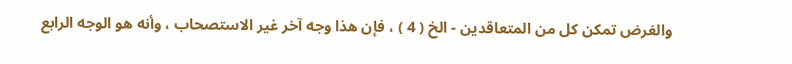والغرض تمكن كل من المتعاقدين - الخ ( 4 ) ، فإن هذا وجه آخر غير الاستصحاب ، وأنه هو الوجه الرابع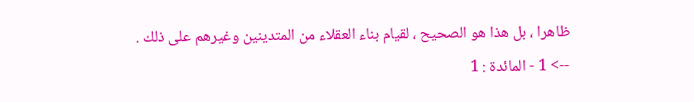ظاهرا ، بل هذا هو الصحيح ، لقيام بناء العقلاء من المتدينين وغيرهم على ذلك .
--> 1 - المائدة : 1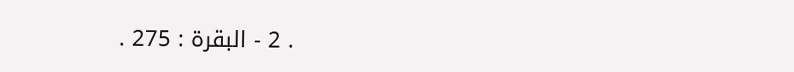. 2 - البقرة : 275 .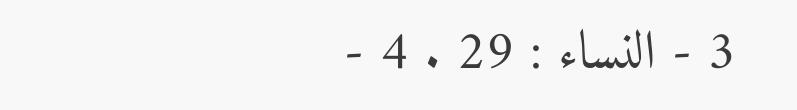3 - النساء : 29 . 4 -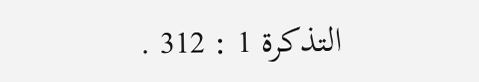التذكرة 1 : 312 .